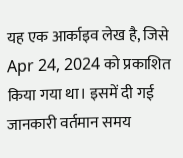यह एक आर्काइव लेख है, जिसे Apr 24, 2024 को प्रकाशित किया गया था। इसमें दी गई जानकारी वर्तमान समय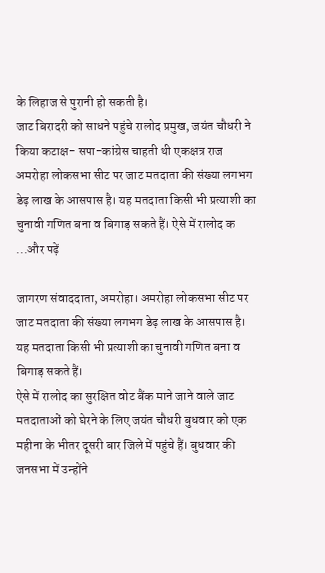के लिहाज से पुरानी हो सकती है।
जाट बिरादरी को साधने पहुंचे रालोद प्रमुख, जयंत चौधरी ने किया कटाक्ष- सपा-कांग्रेस चाहती थी एकक्षत्र राज
अमरोहा लोकसभा सीट पर जाट मतदाता की संख्या लगभग डेढ़ लाख के आसपास है। यह मतदाता किसी भी प्रत्याशी का चुनावी गणित बना व बिगाड़ सकते हैं। ऐसे में रालोद क ...और पढ़ें

जागरण संवाददाता, अमरोहा। अमरोहा लोकसभा सीट पर जाट मतदाता की संख्या लगभग डेढ़ लाख के आसपास है। यह मतदाता किसी भी प्रत्याशी का चुनावी गणित बना व बिगाड़ सकते हैं।
ऐसे में रालोद का सुरक्षित वोट बैंक माने जाने वाले जाट मतदाताओं को घेरने के लिए जयंत चौधरी बुधवार को एक महीना के भीतर दूसरी बार जिले में पहुंचे हैं। बुधवार की जनसभा में उन्होंने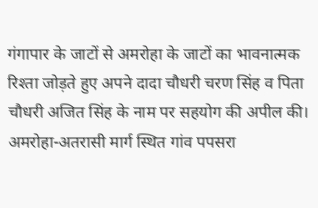गंगापार के जाटों से अमरोहा के जाटों का भावनात्मक रिश्ता जोड़ते हुए अपने दादा चौधरी चरण सिंह व पिता चौधरी अजित सिंह के नाम पर सहयोग की अपील की।
अमरोहा-अतरासी मार्ग स्थित गांव पपसरा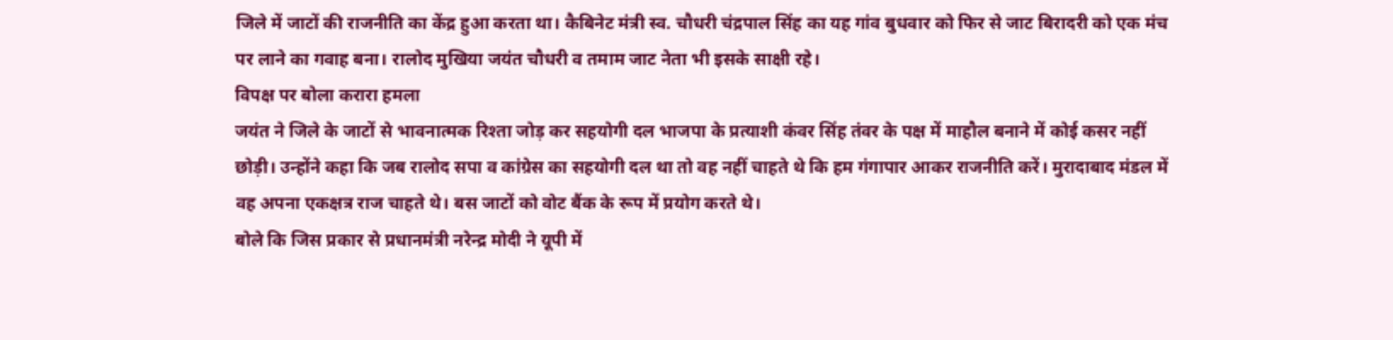जिले में जाटों की राजनीति का केंद्र हुआ करता था। कैबिनेट मंत्री स्व. चौधरी चंद्रपाल सिंह का यह गांव बुधवार को फिर से जाट बिरादरी को एक मंच पर लाने का गवाह बना। रालोद मुखिया जयंत चौधरी व तमाम जाट नेता भी इसके साक्षी रहे।
विपक्ष पर बोला करारा हमला
जयंत ने जिले के जाटों से भावनात्मक रिश्ता जोड़ कर सहयोगी दल भाजपा के प्रत्याशी कंवर सिंह तंवर के पक्ष में माहौल बनाने में कोई कसर नहीं छोड़ी। उन्होंने कहा कि जब रालोद सपा व कांग्रेस का सहयोगी दल था तो वह नहीं चाहते थे कि हम गंगापार आकर राजनीति करें। मुरादाबाद मंडल में वह अपना एकक्षत्र राज चाहते थे। बस जाटों को वोट बैंक के रूप में प्रयोग करते थे।
बोले कि जिस प्रकार से प्रधानमंत्री नरेन्द्र मोदी ने यूपी में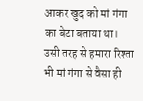आकर खुद को मां गंगा का बेटा बताया था। उसी तरह से हमारा रिश्ता भी मां गंगा से वैसा ही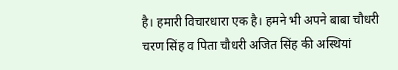है। हमारी विचारधारा एक है। हमने भी अपने बाबा चौधरी चरण सिंह व पिता चौधरी अजित सिंह की अस्थियां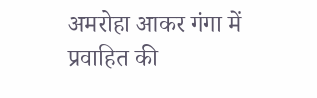अमरोहा आकर गंगा में प्रवाहित की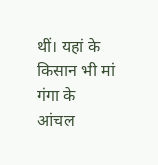थीं। यहां के किसान भी मां गंगा के आंचल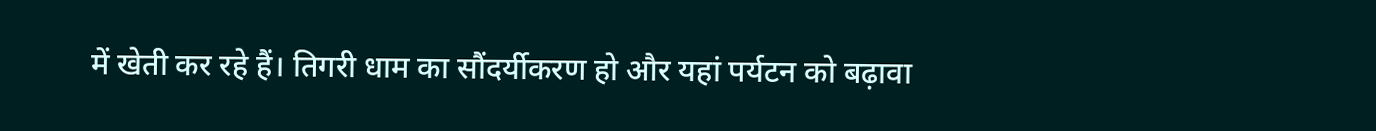में खेती कर रहे हैं। तिगरी धाम का सौंदर्यीकरण हो और यहां पर्यटन को बढ़ावा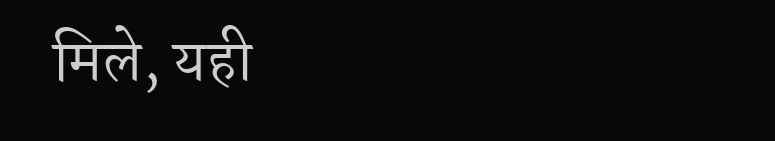मिले, यही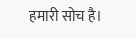हमारी सोच है।